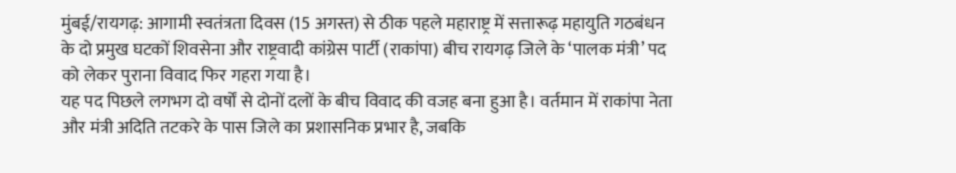मुंबई/रायगढ़: आगामी स्वतंत्रता दिवस (15 अगस्त) से ठीक पहले महाराष्ट्र में सत्तारूढ़ महायुति गठबंधन के दो प्रमुख घटकों शिवसेना और राष्ट्रवादी कांग्रेस पार्टी (राकांपा) बीच रायगढ़ जिले के ‘पालक मंत्री’ पद को लेकर पुराना विवाद फिर गहरा गया है।
यह पद पिछले लगभग दो वर्षों से दोनों दलों के बीच विवाद की वजह बना हुआ है। वर्तमान में राकांपा नेता और मंत्री अदिति तटकरे के पास जिले का प्रशासनिक प्रभार है, जबकि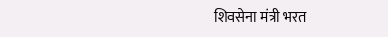शिवसेना मंत्री भरत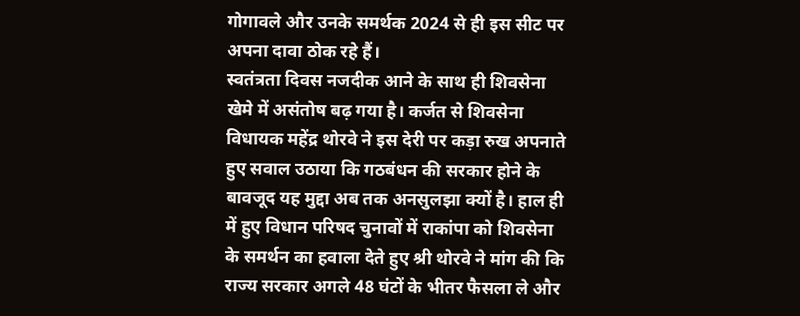गोगावले और उनके समर्थक 2024 से ही इस सीट पर अपना दावा ठोक रहे हैं।
स्वतंत्रता दिवस नजदीक आने के साथ ही शिवसेना खेमे में असंतोष बढ़ गया है। कर्जत से शिवसेना विधायक महेंद्र थोरवे ने इस देरी पर कड़ा रुख अपनाते हुए सवाल उठाया कि गठबंधन की सरकार होने के बावजूद यह मुद्दा अब तक अनसुलझा क्यों है। हाल ही में हुए विधान परिषद चुनावों में राकांपा को शिवसेना के समर्थन का हवाला देते हुए श्री थोरवे ने मांग की कि राज्य सरकार अगले 48 घंटों के भीतर फैसला ले और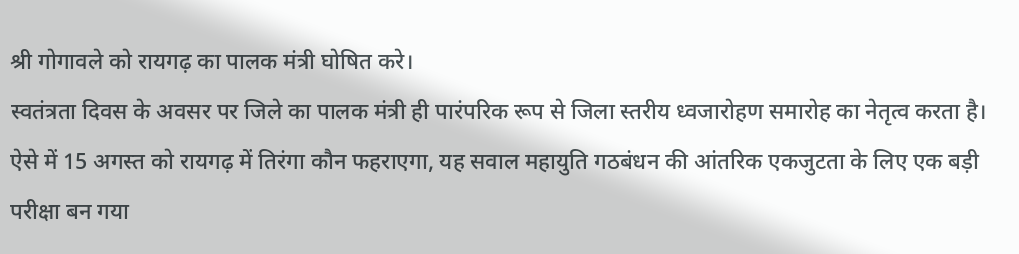श्री गोगावले को रायगढ़ का पालक मंत्री घोषित करे।
स्वतंत्रता दिवस के अवसर पर जिले का पालक मंत्री ही पारंपरिक रूप से जिला स्तरीय ध्वजारोहण समारोह का नेतृत्व करता है। ऐसे में 15 अगस्त को रायगढ़ में तिरंगा कौन फहराएगा, यह सवाल महायुति गठबंधन की आंतरिक एकजुटता के लिए एक बड़ी परीक्षा बन गया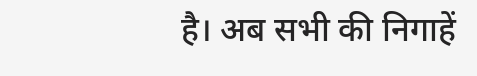है। अब सभी की निगाहें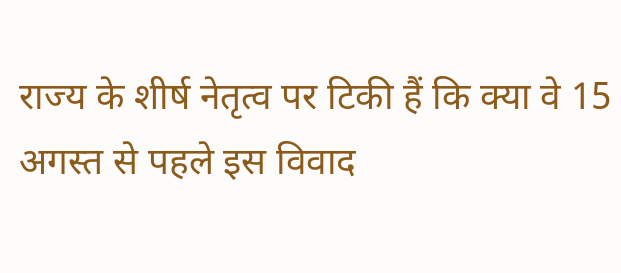राज्य के शीर्ष नेतृत्व पर टिकी हैं कि क्या वे 15 अगस्त से पहले इस विवाद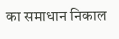का समाधान निकाल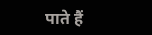पाते हैं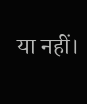या नहीं।